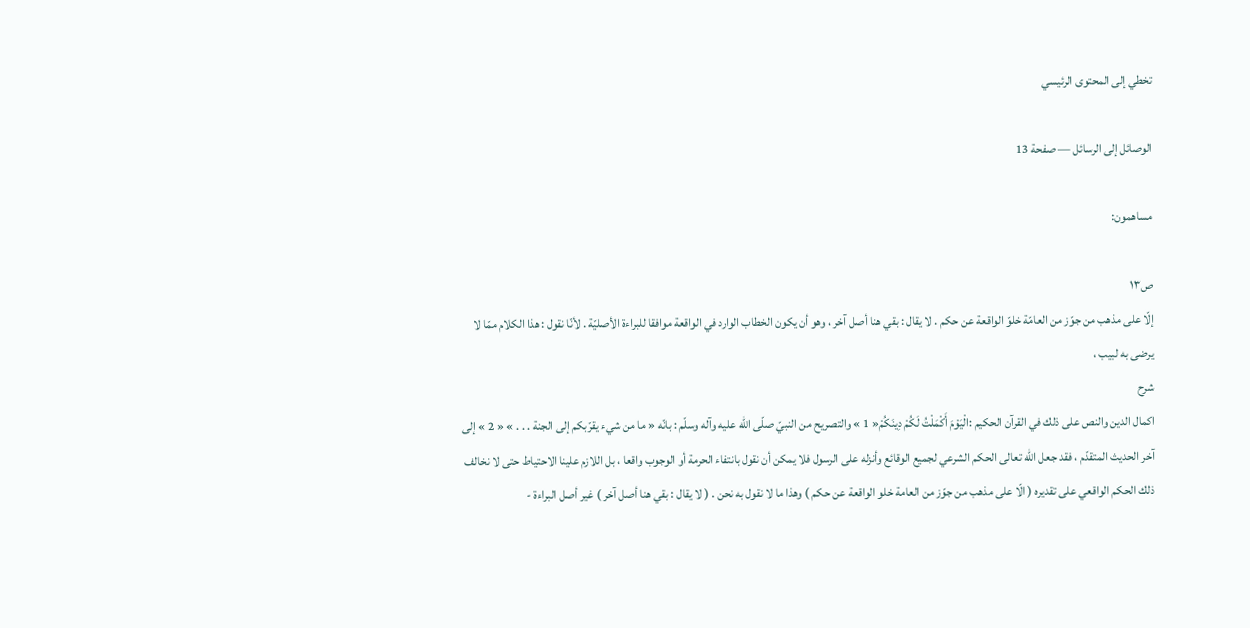تخطي إلى المحتوى الرئيسي

الوصائل إلى الرسائل — صفحة 13

مساهمون:

ص١٣
إلّا على مذهب من جوّز من العامّة خلوّ الواقعة عن حكم . لا يقال : بقي هنا أصل آخر ، وهو أن يكون الخطاب الوارد في الواقعة موافقا للبراءة الأصليّة . لأنّا نقول : هذا الكلام ممّا لا يرضى به لبيب ،
شرح
اكمال الدين والنص على ذلك في القرآن الحكيم :الْيَوْمَ أَكْمَلْتُ لَكُمْ دِينَكُمْ« 1 » والتصريح من النبيّ صلّى اللّه عليه وآله وسلّم : بانّه « ما من شيء يقرّبكم إلى الجنة . . . » « 2 » إلى آخر الحديث المتقدّم ، فقد جعل اللّه تعالى الحكم الشرعي لجميع الوقائع وأنزله على الرسول فلا يمكن أن نقول بانتفاء الحرمة أو الوجوب واقعا ، بل اللازم علينا الاحتياط حتى لا نخالف ذلك الحكم الواقعي على تقديره ( الّا على مذهب من جوّز من العامة خلو الواقعة عن حكم ) وهذا ما لا نقول به نحن . ( لا يقال : بقي هنا أصل آخر ) غير أصل البراءة -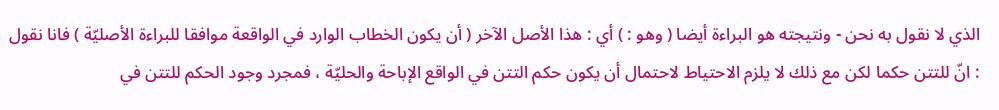الذي لا نقول به نحن - ونتيجته هو البراءة أيضا ( وهو : ) أي : هذا الأصل الآخر ( أن يكون الخطاب الوارد في الواقعة موافقا للبراءة الأصليّة ) فانا نقول : انّ للتتن حكما لكن مع ذلك لا يلزم الاحتياط لاحتمال أن يكون حكم التتن في الواقع الإباحة والحليّة ، فمجرد وجود الحكم للتتن في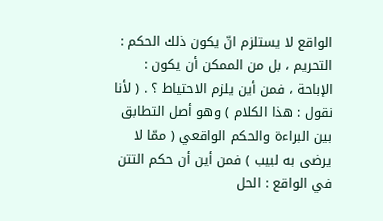الواقع لا يستلزم انّ يكون ذلك الحكم : التحريم ، بل من الممكن أن يكون : الإباحة ، فمن أين يلزم الاحتياط ؟ . ( لأنا نقول : هذا الكلام ) وهو أصل التطابق بين البراءة والحكم الواقعي ( ممّا لا يرضى به لبيب ) فمن أين أن حكم التتن في الواقع : الحل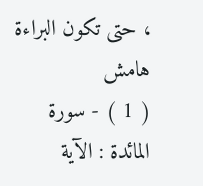، حتى تكون البراءة
هامش
( 1 ) - سورة المائدة : الآية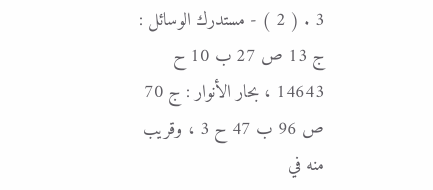3 . ( 2 ) - مستدرك الوسائل : ج 13 ص 27 ب 10 ح 14643 ، بحار الأنوار : ج 70 ص 96 ب 47 ح 3 ، وقريب منه في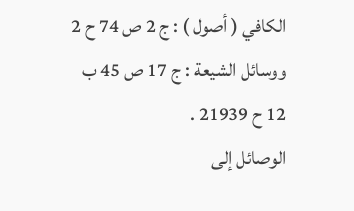الكافي ( أصول ) : ج 2 ص 74 ح 2 ووسائل الشيعة : ج 17 ص 45 ب 12 ح 21939 .
الوصائل إلى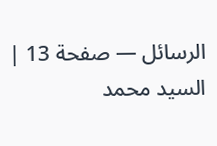الرسائل — صفحة 13 | السيد محمد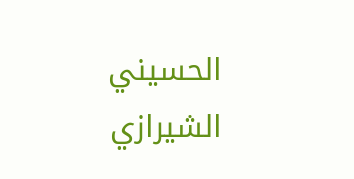الحسيني الشيرازي